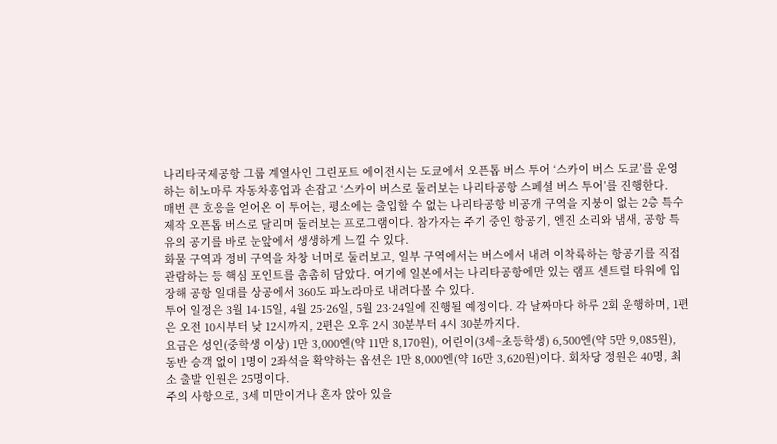나리타국제공항 그룹 계열사인 그린포트 에이전시는 도쿄에서 오픈톱 버스 투어 ‘스카이 버스 도쿄’를 운영하는 히노마루 자동차흥업과 손잡고 ‘스카이 버스로 둘러보는 나리타공항 스페셜 버스 투어’를 진행한다.
매번 큰 호응을 얻어온 이 투어는, 평소에는 출입할 수 없는 나리타공항 비공개 구역을 지붕이 없는 2층 특수 제작 오픈톱 버스로 달리며 둘러보는 프로그램이다. 참가자는 주기 중인 항공기, 엔진 소리와 냄새, 공항 특유의 공기를 바로 눈앞에서 생생하게 느낄 수 있다.
화물 구역과 정비 구역을 차창 너머로 둘러보고, 일부 구역에서는 버스에서 내려 이착륙하는 항공기를 직접 관람하는 등 핵심 포인트를 촘촘히 담았다. 여기에 일본에서는 나리타공항에만 있는 램프 센트럴 타워에 입장해 공항 일대를 상공에서 360도 파노라마로 내려다볼 수 있다.
투어 일정은 3월 14·15일, 4월 25·26일, 5월 23·24일에 진행될 예정이다. 각 날짜마다 하루 2회 운행하며, 1편은 오전 10시부터 낮 12시까지, 2편은 오후 2시 30분부터 4시 30분까지다.
요금은 성인(중학생 이상) 1만 3,000엔(약 11만 8,170원), 어린이(3세~초등학생) 6,500엔(약 5만 9,085원), 동반 승객 없이 1명이 2좌석을 확약하는 옵션은 1만 8,000엔(약 16만 3,620원)이다. 회차당 정원은 40명, 최소 출발 인원은 25명이다.
주의 사항으로, 3세 미만이거나 혼자 앉아 있을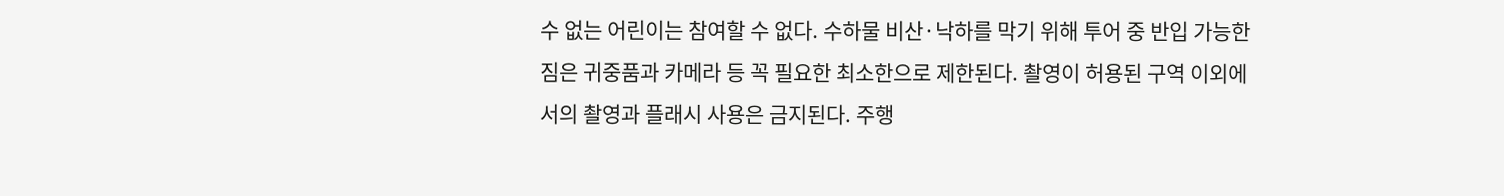수 없는 어린이는 참여할 수 없다. 수하물 비산·낙하를 막기 위해 투어 중 반입 가능한 짐은 귀중품과 카메라 등 꼭 필요한 최소한으로 제한된다. 촬영이 허용된 구역 이외에서의 촬영과 플래시 사용은 금지된다. 주행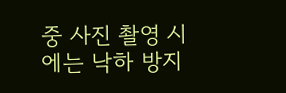중 사진 촬영 시에는 낙하 방지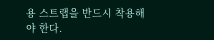용 스트랩을 반드시 착용해야 한다.